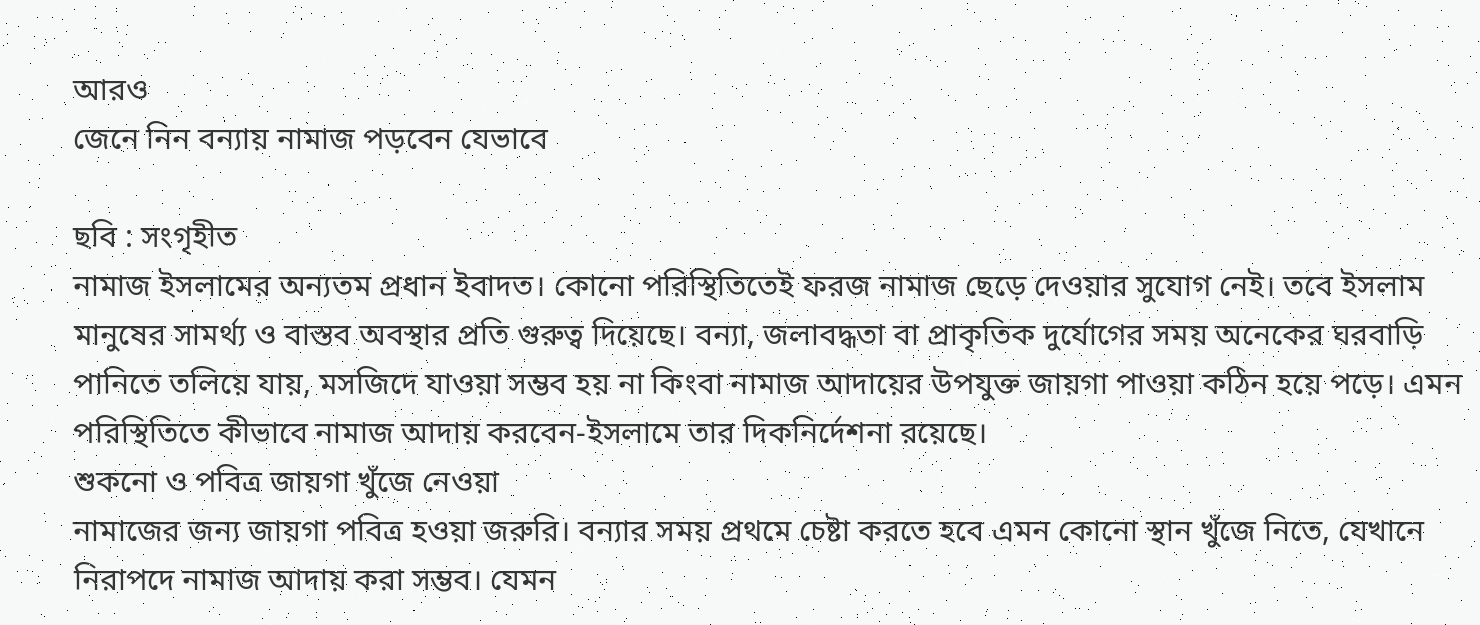আরও
জেনে নিন বন্যায় নামাজ পড়বেন যেভাবে

ছবি : সংগৃহীত
নামাজ ইসলামের অন্যতম প্রধান ইবাদত। কোনো পরিস্থিতিতেই ফরজ নামাজ ছেড়ে দেওয়ার সুযোগ নেই। তবে ইসলাম মানুষের সামর্থ্য ও বাস্তব অবস্থার প্রতি গুরুত্ব দিয়েছে। বন্যা, জলাবদ্ধতা বা প্রাকৃতিক দুর্যোগের সময় অনেকের ঘরবাড়ি পানিতে তলিয়ে যায়, মসজিদে যাওয়া সম্ভব হয় না কিংবা নামাজ আদায়ের উপযুক্ত জায়গা পাওয়া কঠিন হয়ে পড়ে। এমন পরিস্থিতিতে কীভাবে নামাজ আদায় করবেন-ইসলামে তার দিকনির্দেশনা রয়েছে।
শুকনো ও পবিত্র জায়গা খুঁজে নেওয়া
নামাজের জন্য জায়গা পবিত্র হওয়া জরুরি। বন্যার সময় প্রথমে চেষ্টা করতে হবে এমন কোনো স্থান খুঁজে নিতে, যেখানে নিরাপদে নামাজ আদায় করা সম্ভব। যেমন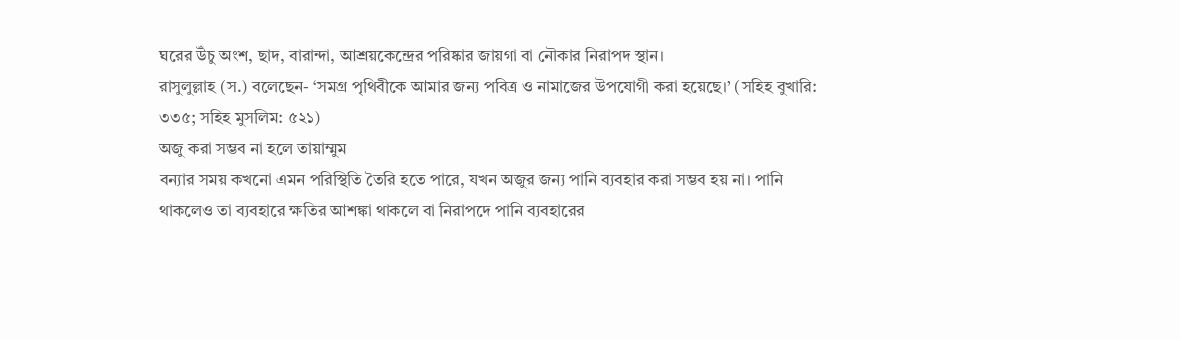ঘরের উঁচু অংশ, ছাদ, বারান্দা, আশ্রয়কেন্দ্রের পরিষ্কার জায়গা বা নৌকার নিরাপদ স্থান।
রাসুলুল্লাহ (স.) বলেছেন- ‘সমগ্র পৃথিবীকে আমার জন্য পবিত্র ও নামাজের উপযোগী করা হয়েছে।’ (সহিহ বুখারি: ৩৩৫; সহিহ মুসলিম: ৫২১)
অজু করা সম্ভব না হলে তায়াম্মুম
বন্যার সময় কখনো এমন পরিস্থিতি তৈরি হতে পারে, যখন অজুর জন্য পানি ব্যবহার করা সম্ভব হয় না। পানি থাকলেও তা ব্যবহারে ক্ষতির আশঙ্কা থাকলে বা নিরাপদে পানি ব্যবহারের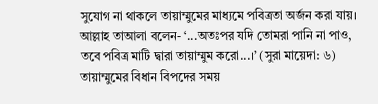সুযোগ না থাকলে তায়াম্মুমের মাধ্যমে পবিত্রতা অর্জন করা যায়।
আল্লাহ তাআলা বলেন- ‘...অতঃপর যদি তোমরা পানি না পাও, তবে পবিত্র মাটি দ্বারা তায়াম্মুম করো...।’ (সুরা মায়েদা: ৬)
তায়াম্মুমের বিধান বিপদের সময়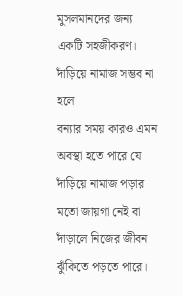মুসলমানদের জন্য একটি সহজীকরণ।
দাঁড়িয়ে নামাজ সম্ভব না হলে
বন্যার সময় কারও এমন অবস্থা হতে পারে যে দাঁড়িয়ে নামাজ পড়ার মতো জায়গা নেই বা দাঁড়ালে নিজের জীবন ঝুঁকিতে পড়তে পারে।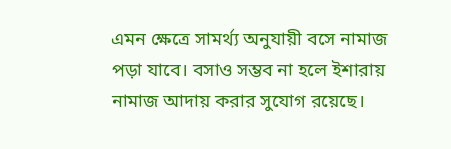এমন ক্ষেত্রে সামর্থ্য অনুযায়ী বসে নামাজ পড়া যাবে। বসাও সম্ভব না হলে ইশারায় নামাজ আদায় করার সুযোগ রয়েছে।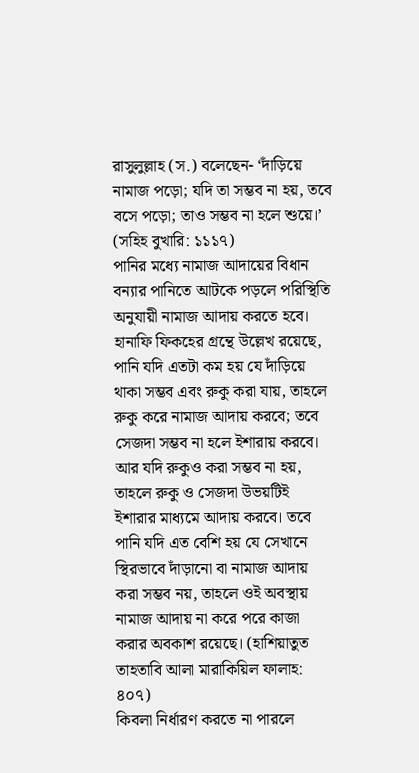রাসুলুল্লাহ (স.) বলেছেন- ‘দাঁড়িয়ে নামাজ পড়ো; যদি তা সম্ভব না হয়, তবে বসে পড়ো; তাও সম্ভব না হলে শুয়ে।’ (সহিহ বুখারি: ১১১৭)
পানির মধ্যে নামাজ আদায়ের বিধান
বন্যার পানিতে আটকে পড়লে পরিস্থিতি অনুযায়ী নামাজ আদায় করতে হবে। হানাফি ফিকহের গ্রন্থে উল্লেখ রয়েছে, পানি যদি এতটা কম হয় যে দাঁড়িয়ে থাকা সম্ভব এবং রুকু করা যায়, তাহলে রুকু করে নামাজ আদায় করবে; তবে সেজদা সম্ভব না হলে ইশারায় করবে। আর যদি রুকুও করা সম্ভব না হয়, তাহলে রুকু ও সেজদা উভয়টিই ইশারার মাধ্যমে আদায় করবে। তবে পানি যদি এত বেশি হয় যে সেখানে স্থিরভাবে দাঁড়ানো বা নামাজ আদায় করা সম্ভব নয়, তাহলে ওই অবস্থায় নামাজ আদায় না করে পরে কাজা করার অবকাশ রয়েছে। (হাশিয়াতুত তাহতাবি আলা মারাকিয়িল ফালাহ: ৪০৭)
কিবলা নির্ধারণ করতে না পারলে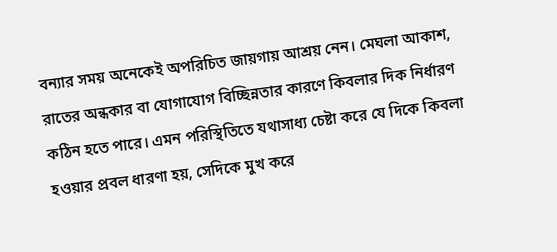বন্যার সময় অনেকেই অপরিচিত জায়গায় আশ্রয় নেন। মেঘলা আকাশ, রাতের অন্ধকার বা যোগাযোগ বিচ্ছিন্নতার কারণে কিবলার দিক নির্ধারণ কঠিন হতে পারে। এমন পরিস্থিতিতে যথাসাধ্য চেষ্টা করে যে দিকে কিবলা হওয়ার প্রবল ধারণা হয়, সেদিকে মুখ করে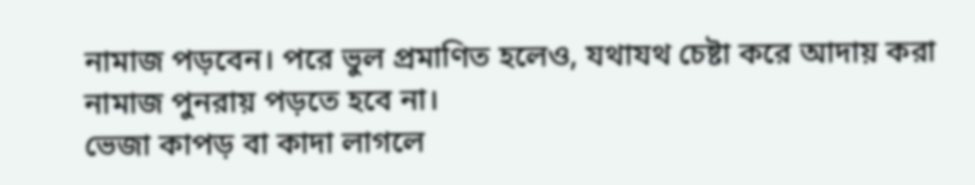নামাজ পড়বেন। পরে ভুল প্রমাণিত হলেও, যথাযথ চেষ্টা করে আদায় করা নামাজ পুনরায় পড়তে হবে না।
ভেজা কাপড় বা কাদা লাগলে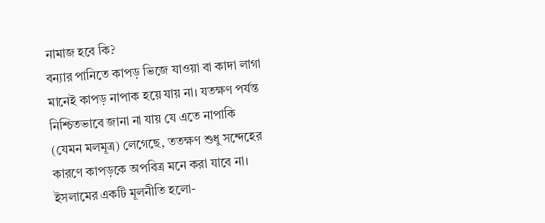নামাজ হবে কি?
বন্যার পানিতে কাপড় ভিজে যাওয়া বা কাদা লাগা মানেই কাপড় নাপাক হয়ে যায় না। যতক্ষণ পর্যন্ত নিশ্চিতভাবে জানা না যায় যে এতে নাপাকি (যেমন মলমূত্র) লেগেছে, ততক্ষণ শুধু সন্দেহের কারণে কাপড়কে অপবিত্র মনে করা যাবে না।
ইসলামের একটি মূলনীতি হলো-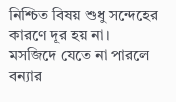নিশ্চিত বিষয় শুধু সন্দেহের কারণে দূর হয় না।
মসজিদে যেতে না পারলে
বন্যার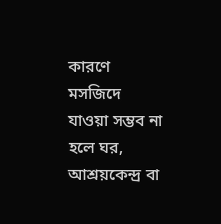কারণে মসজিদে যাওয়া সম্ভব না হলে ঘর, আশ্রয়কেন্দ্র বা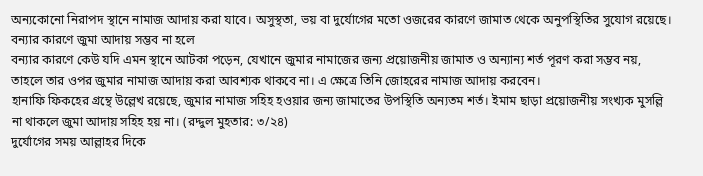অন্যকোনো নিরাপদ স্থানে নামাজ আদায় করা যাবে। অসুস্থতা, ভয় বা দুর্যোগের মতো ওজরের কারণে জামাত থেকে অনুপস্থিতির সুযোগ রয়েছে।
বন্যার কারণে জুমা আদায় সম্ভব না হলে
বন্যার কারণে কেউ যদি এমন স্থানে আটকা পড়েন, যেখানে জুমার নামাজের জন্য প্রয়োজনীয় জামাত ও অন্যান্য শর্ত পূরণ করা সম্ভব নয়, তাহলে তার ওপর জুমার নামাজ আদায় করা আবশ্যক থাকবে না। এ ক্ষেত্রে তিনি জোহরের নামাজ আদায় করবেন।
হানাফি ফিকহের গ্রন্থে উল্লেখ রয়েছে, জুমার নামাজ সহিহ হওয়ার জন্য জামাতের উপস্থিতি অন্যতম শর্ত। ইমাম ছাড়া প্রয়োজনীয় সংখ্যক মুসল্লি না থাকলে জুমা আদায় সহিহ হয় না। (রদ্দুল মুহতার: ৩/২৪)
দুর্যোগের সময় আল্লাহর দিকে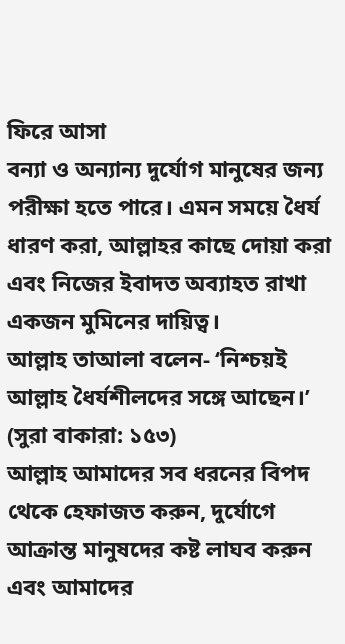ফিরে আসা
বন্যা ও অন্যান্য দুর্যোগ মানুষের জন্য পরীক্ষা হতে পারে। এমন সময়ে ধৈর্য ধারণ করা, আল্লাহর কাছে দোয়া করা এবং নিজের ইবাদত অব্যাহত রাখা একজন মুমিনের দায়িত্ব।
আল্লাহ তাআলা বলেন- ‘নিশ্চয়ই আল্লাহ ধৈর্যশীলদের সঙ্গে আছেন।’ (সুরা বাকারা: ১৫৩)
আল্লাহ আমাদের সব ধরনের বিপদ থেকে হেফাজত করুন, দুর্যোগে আক্রান্ত মানুষদের কষ্ট লাঘব করুন এবং আমাদের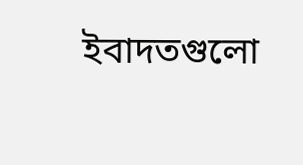ইবাদতগুলো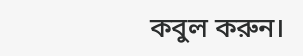কবুল করুন।